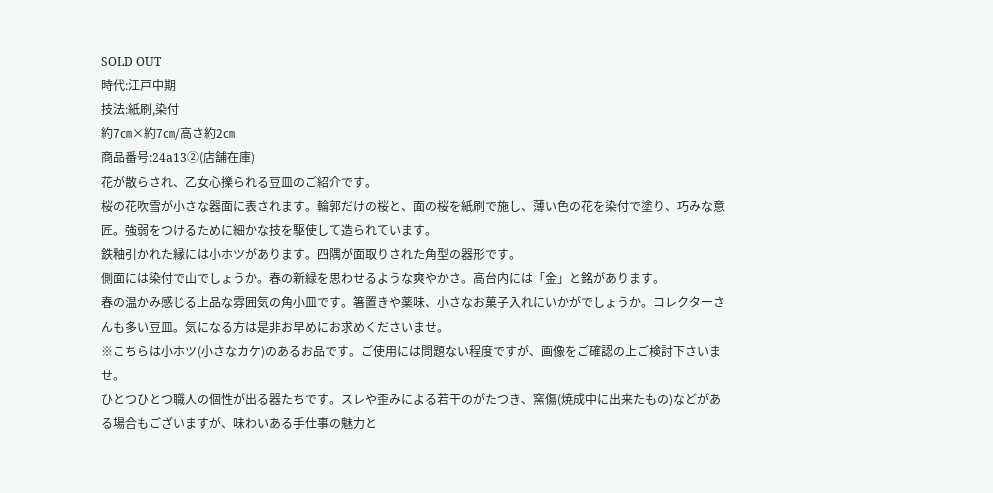SOLD OUT
時代:江戸中期
技法:紙刷,染付
約7㎝×約7㎝/高さ約2㎝
商品番号:24a13②(店舗在庫)
花が散らされ、乙女心擽られる豆皿のご紹介です。
桜の花吹雪が小さな器面に表されます。輪郭だけの桜と、面の桜を紙刷で施し、薄い色の花を染付で塗り、巧みな意匠。強弱をつけるために細かな技を駆使して造られています。
鉄釉引かれた縁には小ホツがあります。四隅が面取りされた角型の器形です。
側面には染付で山でしょうか。春の新緑を思わせるような爽やかさ。高台内には「金」と銘があります。
春の温かみ感じる上品な雰囲気の角小皿です。箸置きや薬味、小さなお菓子入れにいかがでしょうか。コレクターさんも多い豆皿。気になる方は是非お早めにお求めくださいませ。
※こちらは小ホツ(小さなカケ)のあるお品です。ご使用には問題ない程度ですが、画像をご確認の上ご検討下さいませ。
ひとつひとつ職人の個性が出る器たちです。スレや歪みによる若干のがたつき、窯傷(焼成中に出来たもの)などがある場合もございますが、味わいある手仕事の魅力と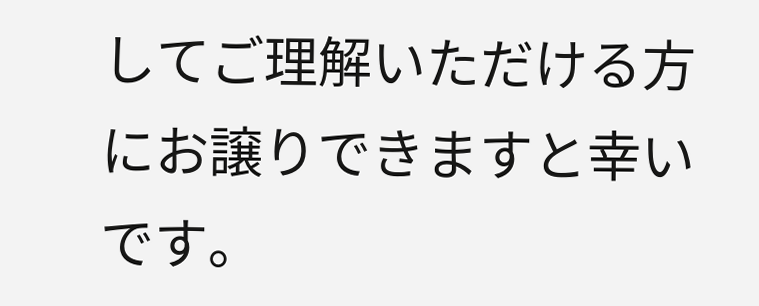してご理解いただける方にお譲りできますと幸いです。